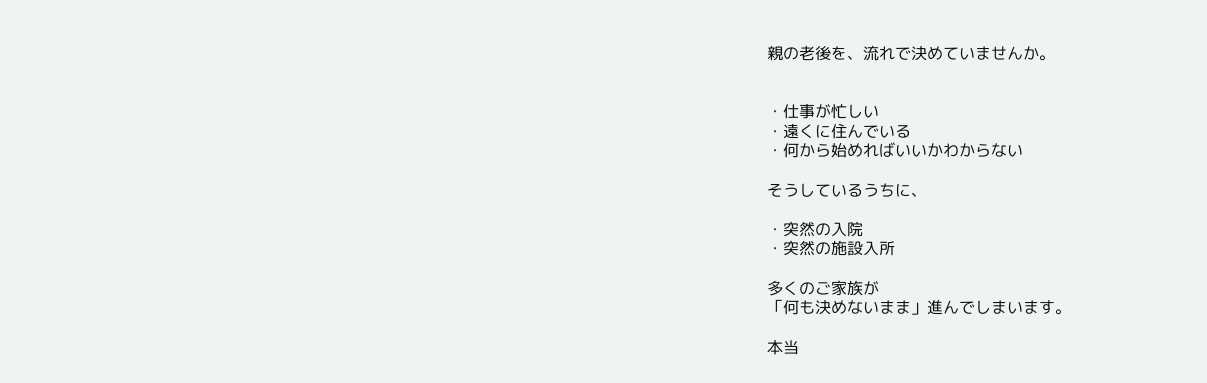親の老後を、流れで決めていませんか。


・仕事が忙しい
・遠くに住んでいる
・何から始めればいいかわからない

そうしているうちに、

・突然の入院
・突然の施設入所

多くのご家族が
「何も決めないまま」進んでしまいます。

本当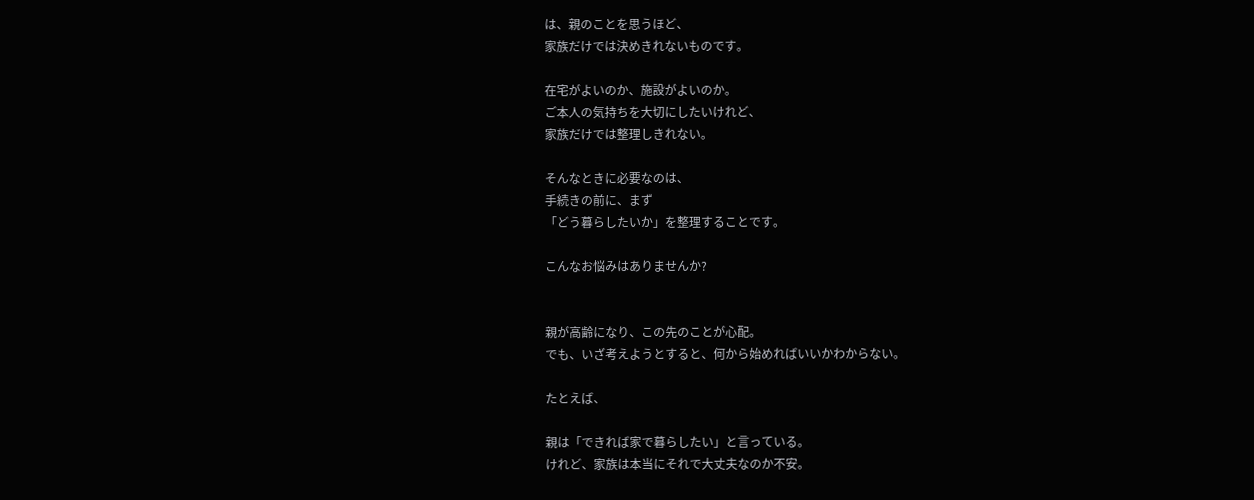は、親のことを思うほど、
家族だけでは決めきれないものです。

在宅がよいのか、施設がよいのか。
ご本人の気持ちを大切にしたいけれど、
家族だけでは整理しきれない。

そんなときに必要なのは、
手続きの前に、まず
「どう暮らしたいか」を整理することです。

こんなお悩みはありませんか?


親が高齢になり、この先のことが心配。
でも、いざ考えようとすると、何から始めればいいかわからない。

たとえば、

親は「できれば家で暮らしたい」と言っている。
けれど、家族は本当にそれで大丈夫なのか不安。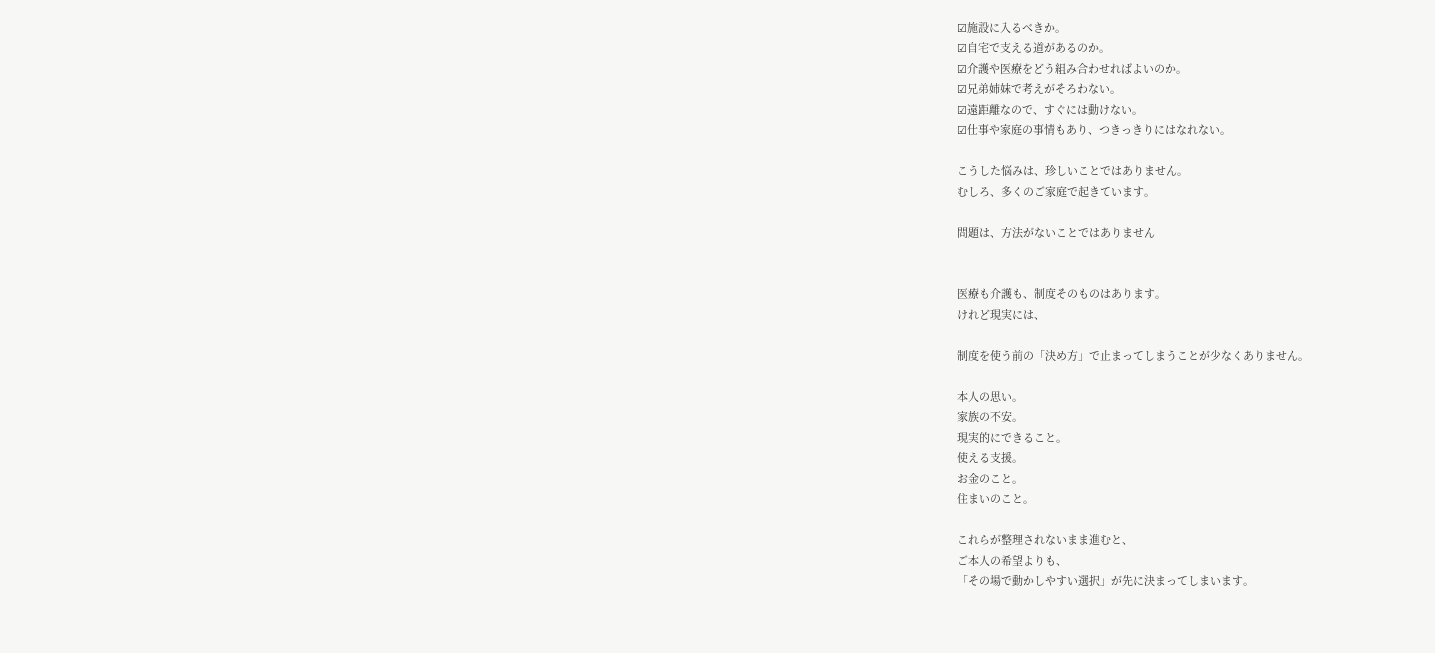☑施設に入るべきか。
☑自宅で支える道があるのか。
☑介護や医療をどう組み合わせればよいのか。
☑兄弟姉妹で考えがそろわない。
☑遠距離なので、すぐには動けない。
☑仕事や家庭の事情もあり、つきっきりにはなれない。

こうした悩みは、珍しいことではありません。
むしろ、多くのご家庭で起きています。

問題は、方法がないことではありません


医療も介護も、制度そのものはあります。
けれど現実には、

制度を使う前の「決め方」で止まってしまうことが少なくありません。

本人の思い。
家族の不安。
現実的にできること。
使える支援。
お金のこと。
住まいのこと。

これらが整理されないまま進むと、
ご本人の希望よりも、
「その場で動かしやすい選択」が先に決まってしまいます。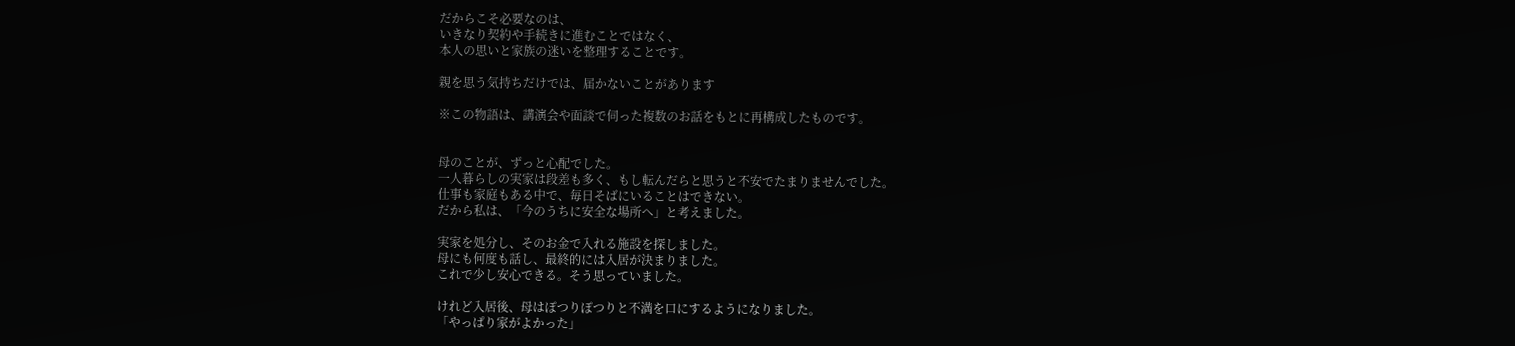だからこそ必要なのは、
いきなり契約や手続きに進むことではなく、
本人の思いと家族の迷いを整理することです。

親を思う気持ちだけでは、届かないことがあります

※この物語は、講演会や面談で伺った複数のお話をもとに再構成したものです。


母のことが、ずっと心配でした。
一人暮らしの実家は段差も多く、もし転んだらと思うと不安でたまりませんでした。
仕事も家庭もある中で、毎日そばにいることはできない。
だから私は、「今のうちに安全な場所へ」と考えました。

実家を処分し、そのお金で入れる施設を探しました。
母にも何度も話し、最終的には入居が決まりました。
これで少し安心できる。そう思っていました。

けれど入居後、母はぽつりぽつりと不満を口にするようになりました。
「やっぱり家がよかった」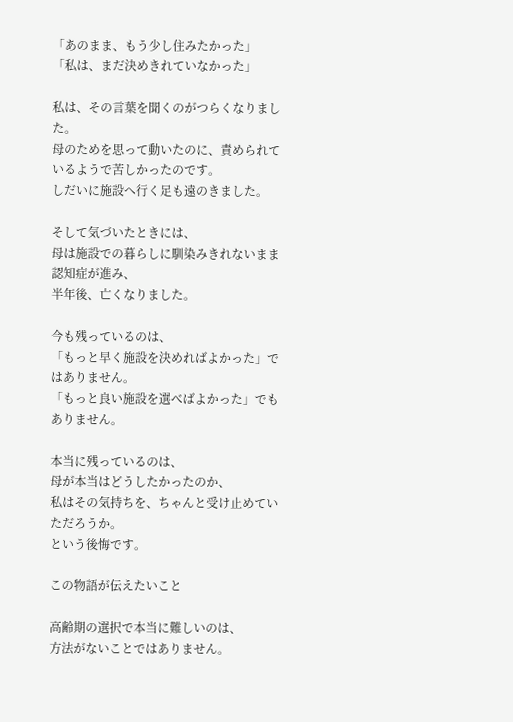「あのまま、もう少し住みたかった」
「私は、まだ決めきれていなかった」

私は、その言葉を聞くのがつらくなりました。
母のためを思って動いたのに、責められているようで苦しかったのです。
しだいに施設へ行く足も遠のきました。

そして気づいたときには、
母は施設での暮らしに馴染みきれないまま認知症が進み、
半年後、亡くなりました。

今も残っているのは、
「もっと早く施設を決めればよかった」ではありません。
「もっと良い施設を選べばよかった」でもありません。

本当に残っているのは、
母が本当はどうしたかったのか、
私はその気持ちを、ちゃんと受け止めていただろうか。
という後悔です。

この物語が伝えたいこと

高齢期の選択で本当に難しいのは、
方法がないことではありません。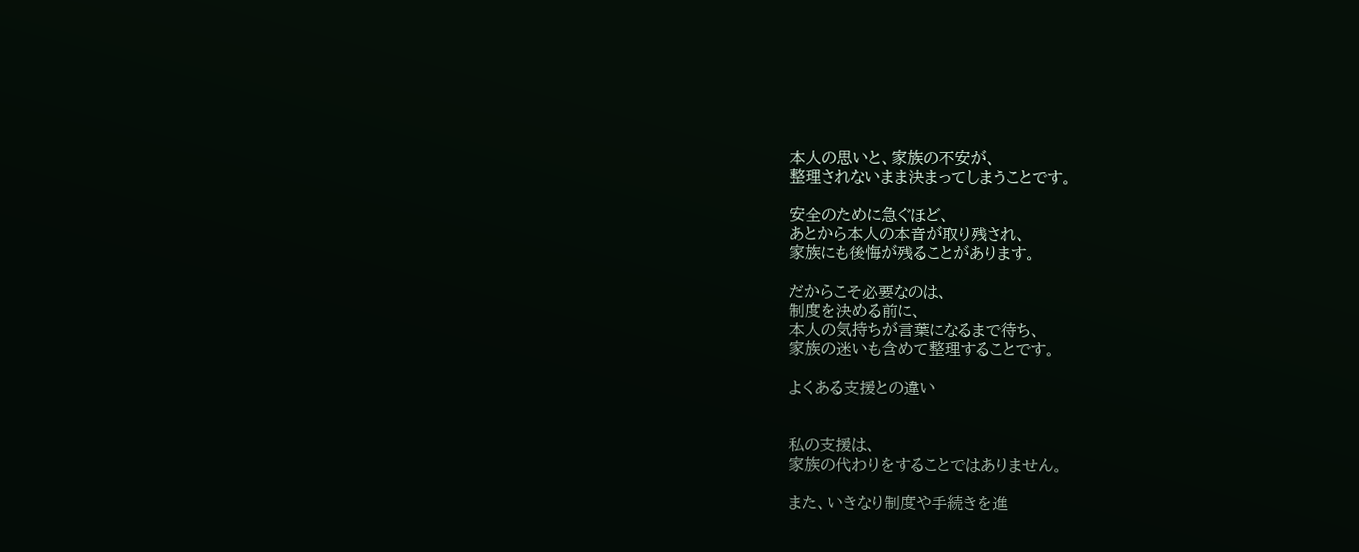本人の思いと、家族の不安が、
整理されないまま決まってしまうことです。

安全のために急ぐほど、
あとから本人の本音が取り残され、
家族にも後悔が残ることがあります。

だからこそ必要なのは、
制度を決める前に、
本人の気持ちが言葉になるまで待ち、
家族の迷いも含めて整理することです。

よくある支援との違い


私の支援は、
家族の代わりをすることではありません。

また、いきなり制度や手続きを進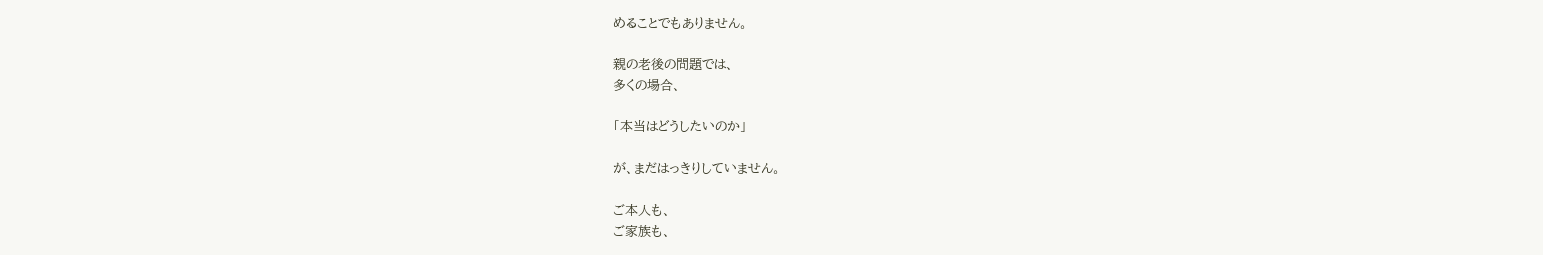めることでもありません。

親の老後の問題では、
多くの場合、

「本当はどうしたいのか」

が、まだはっきりしていません。

ご本人も、
ご家族も、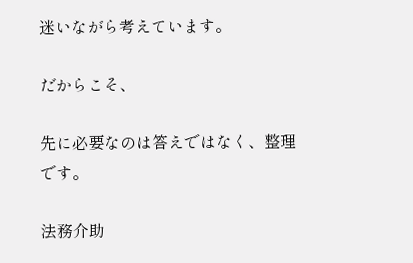迷いながら考えています。

だからこそ、

先に必要なのは答えではなく、整理です。

法務介助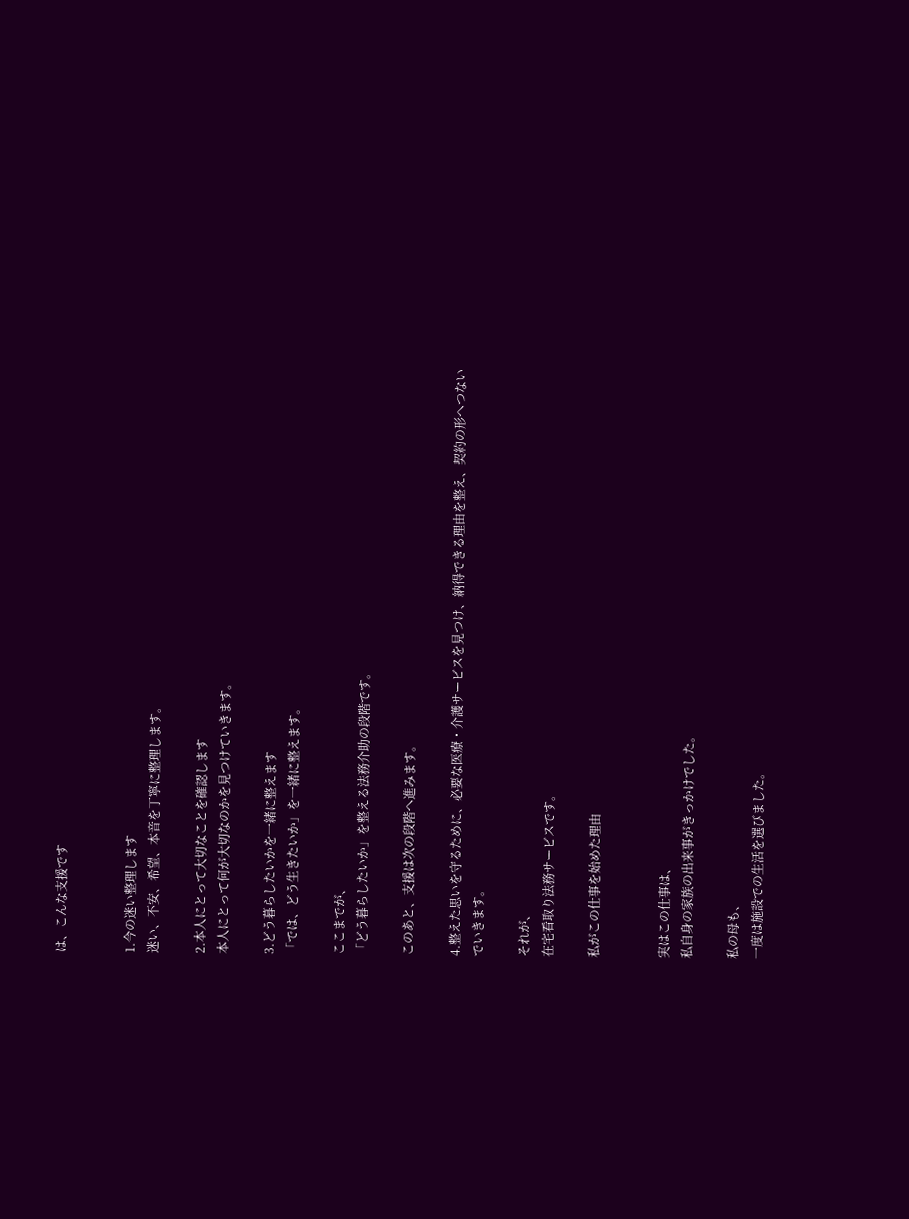は、こんな支援です


1.今の迷い整理します
迷い、不安、希望、本音を丁寧に整理します。

2.本人にとって大切なことを確認します
本人にとって何が大切なのかを見つけていきます。

3.どう暮らしたいかを一緒に整えます
「では、どう生きたいか」を一緒に整えます。

ここまでが、
「どう暮らしたいか」を整える法務介助の段階です。

このあと、支援は次の段階へ進みます。

4.整えた思いを守るために、必要な医療・介護サービスを見つけ、納得できる理由を整え、契約の形へつないでいきます。

それが、
在宅看取り法務サービスです。

私がこの仕事を始めた理由


実はこの仕事は、
私自身の家族の出来事がきっかけでした。

私の母も、
一度は施設での生活を選びました。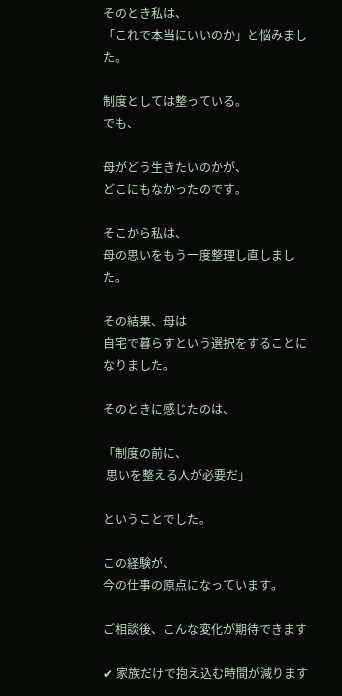そのとき私は、
「これで本当にいいのか」と悩みました。

制度としては整っている。
でも、

母がどう生きたいのかが、
どこにもなかったのです。

そこから私は、
母の思いをもう一度整理し直しました。

その結果、母は
自宅で暮らすという選択をすることになりました。

そのときに感じたのは、

「制度の前に、
 思いを整える人が必要だ」

ということでした。

この経験が、
今の仕事の原点になっています。

ご相談後、こんな変化が期待できます

✔ 家族だけで抱え込む時間が減ります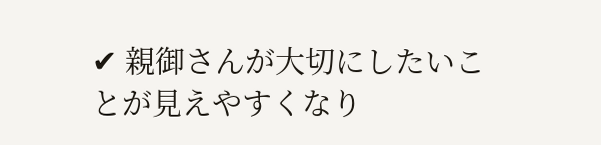✔ 親御さんが大切にしたいことが見えやすくなり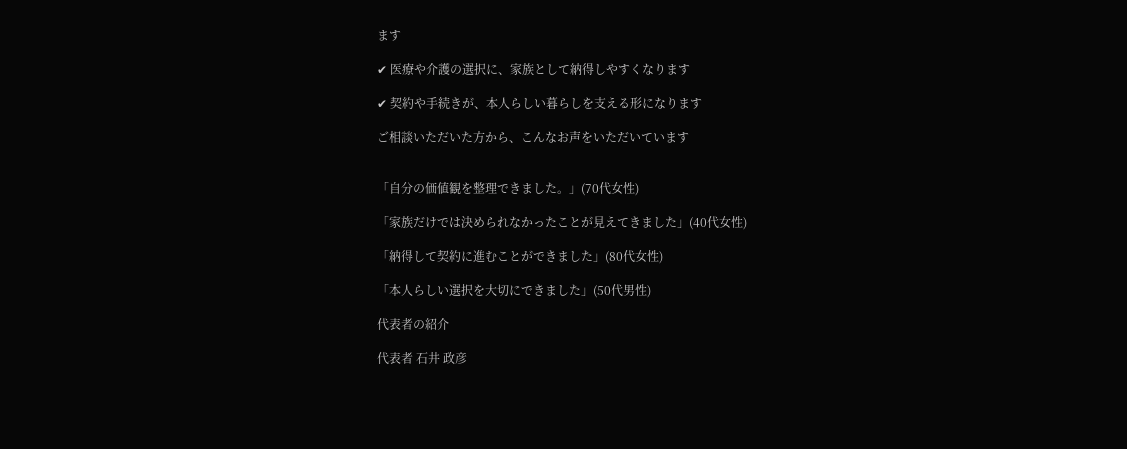ます

✔ 医療や介護の選択に、家族として納得しやすくなります

✔ 契約や手続きが、本人らしい暮らしを支える形になります

ご相談いただいた方から、こんなお声をいただいています


「自分の価値観を整理できました。」(70代女性)

「家族だけでは決められなかったことが見えてきました」(40代女性)

「納得して契約に進むことができました」(80代女性)

「本人らしい選択を大切にできました」(50代男性)

代表者の紹介

代表者 石井 政彦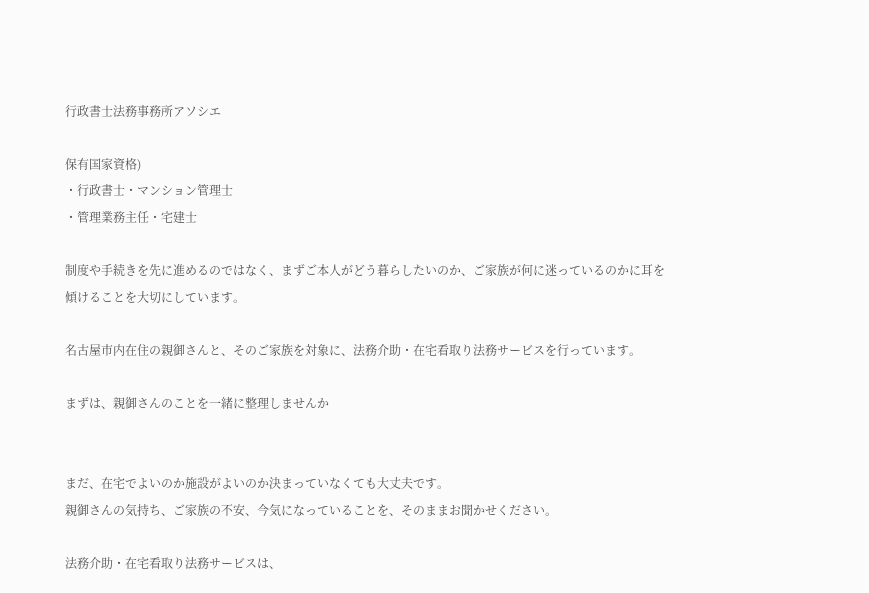行政書士法務事務所アソシエ

保有国家資格)
・行政書士・マンション管理士
・管理業務主任・宅建士

制度や手続きを先に進めるのではなく、まずご本人がどう暮らしたいのか、ご家族が何に迷っているのかに耳を傾けることを大切にしています。

名古屋市内在住の親御さんと、そのご家族を対象に、法務介助・在宅看取り法務サービスを行っています。

まずは、親御さんのことを一緒に整理しませんか


まだ、在宅でよいのか施設がよいのか決まっていなくても大丈夫です。
親御さんの気持ち、ご家族の不安、今気になっていることを、そのままお聞かせください。

法務介助・在宅看取り法務サービスは、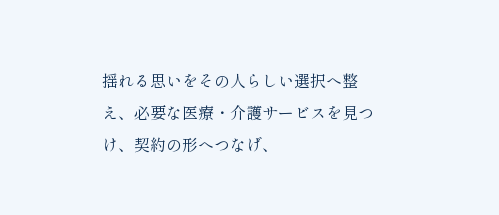揺れる思いをその人らしい選択へ整え、必要な医療・介護サービスを見つけ、契約の形へつなげ、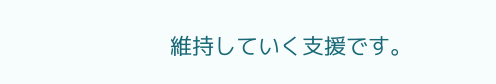維持していく支援です。